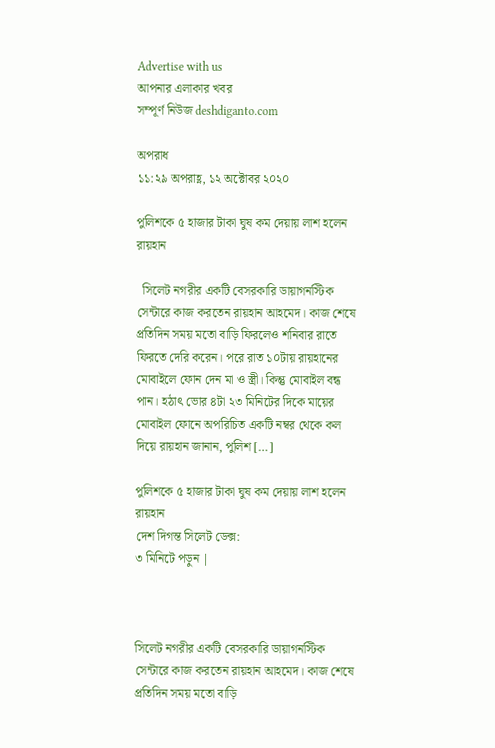Advertise with us
আপনার এলাকার খবর
সম্পূর্ণ নিউজ deshdiganto.com

অপরাধ
১১:২৯ অপরাহ্ণ, ১২ অক্টোবর ২০২০

পুলিশকে ৫ হাজার টাকা ঘুষ কম দেয়ায় লাশ হলেন রায়হান

  সিলেট নগরীর একটি বেসরকারি ডায়াগনস্টিক সেন্টারে কাজ করতেন রায়হান আহমেদ। কাজ শেষে প্রতিদিন সময় মতো বাড়ি ফিরলেও শনিবার রাতে ফিরতে দেরি করেন। পরে রাত ১০টায় রায়হানের মোবাইলে ফোন দেন মা ও স্ত্রী। কিন্তু মোবাইল বন্ধ পান। হঠাৎ ভোর ৪টা ২৩ মিনিটের দিকে মায়ের মোবাইল ফোনে অপরিচিত একটি নম্বর থেকে কল দিয়ে রায়হান জানান, পুলিশ […]

পুলিশকে ৫ হাজার টাকা ঘুষ কম দেয়ায় লাশ হলেন রায়হান
দেশ দিগন্ত সিলেট ডেক্স:
৩ মিনিটে পড়ুন |



সিলেট নগরীর একটি বেসরকারি ডায়াগনস্টিক সেন্টারে কাজ করতেন রায়হান আহমেদ। কাজ শেষে প্রতিদিন সময় মতো বাড়ি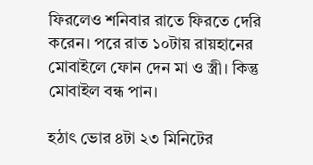ফিরলেও শনিবার রাতে ফিরতে দেরি করেন। পরে রাত ১০টায় রায়হানের মোবাইলে ফোন দেন মা ও স্ত্রী। কিন্তু মোবাইল বন্ধ পান।

হঠাৎ ভোর ৪টা ২৩ মিনিটের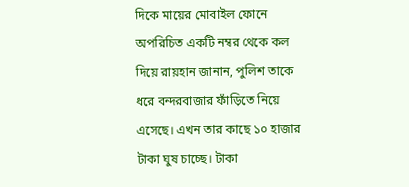দিকে মায়ের মোবাইল ফোনে অপরিচিত একটি নম্বর থেকে কল দিয়ে রায়হান জানান, পুলিশ তাকে ধরে বন্দরবাজার ফাঁড়িতে নিয়ে এসেছে। এখন তার কাছে ১০ হাজার টাকা ঘুষ চাচ্ছে। টাকা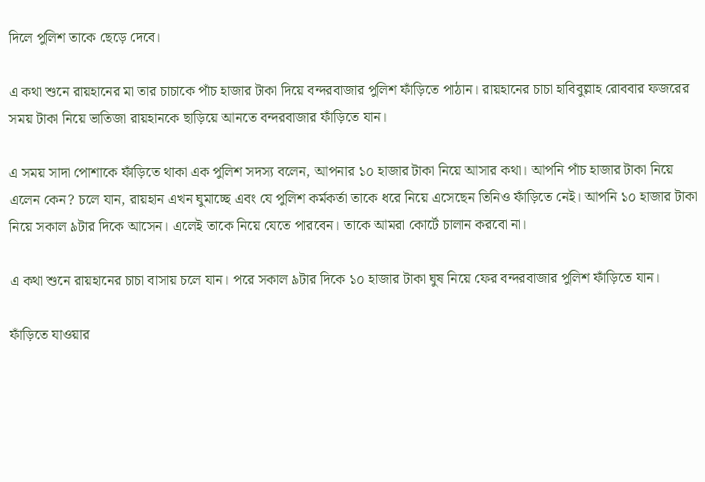দিলে পুলিশ তাকে ছেড়ে দেবে।

এ কথা শুনে রায়হানের মা তার চাচাকে পাঁচ হাজার টাকা দিয়ে বন্দরবাজার পুলিশ ফাঁড়িতে পাঠান। রায়হানের চাচা হাবিবুল্লাহ রোববার ফজরের সময় টাকা নিয়ে ভাতিজা রায়হানকে ছাড়িয়ে আনতে বন্দরবাজার ফাঁড়িতে যান।

এ সময় সাদা পোশাকে ফাঁড়িতে থাকা এক পুলিশ সদস্য বলেন, আপনার ১০ হাজার টাকা নিয়ে আসার কথা। আপনি পাঁচ হাজার টাকা নিয়ে এলেন কেন? চলে যান, রায়হান এখন ঘুমাচ্ছে এবং যে পুলিশ কর্মকর্তা তাকে ধরে নিয়ে এসেছেন তিনিও ফাঁড়িতে নেই। আপনি ১০ হাজার টাকা নিয়ে সকাল ৯টার দিকে আসেন। এলেই তাকে নিয়ে যেতে পারবেন। তাকে আমরা কোর্টে চালান করবো না।

এ কথা শুনে রায়হানের চাচা বাসায় চলে যান। পরে সকাল ৯টার দিকে ১০ হাজার টাকা ঘুষ নিয়ে ফের বন্দরবাজার পুলিশ ফাঁড়িতে যান।

ফাঁড়িতে যাওয়ার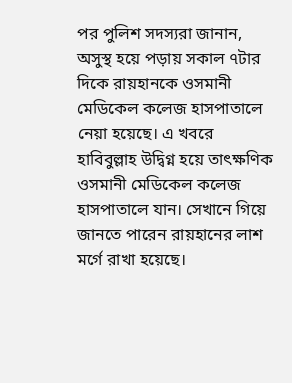পর পুলিশ সদস্যরা জানান, অসুস্থ হয়ে পড়ায় সকাল ৭টার দিকে রায়হানকে ওসমানী মেডিকেল কলেজ হাসপাতালে নেয়া হয়েছে। এ খবরে হাবিবুল্লাহ উদ্বিগ্ন হয়ে তাৎক্ষণিক ওসমানী মেডিকেল কলেজ হাসপাতালে যান। সেখানে গিয়ে জানতে পারেন রায়হানের লাশ মর্গে রাখা হয়েছে।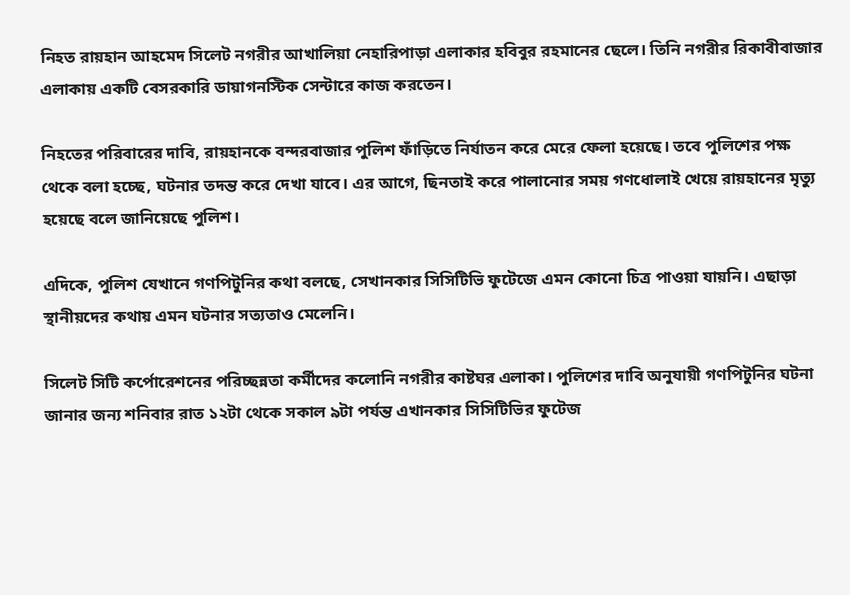নিহত রায়হান আহমেদ সিলেট নগরীর আখালিয়া নেহারিপাড়া এলাকার হবিবুর রহমানের ছেলে। তিনি নগরীর রিকাবীবাজার এলাকায় একটি বেসরকারি ডায়াগনস্টিক সেন্টারে কাজ করতেন।

নিহতের পরিবারের দাবি, রায়হানকে বন্দরবাজার পুলিশ ফাঁড়িতে নির্যাতন করে মেরে ফেলা হয়েছে। তবে পুলিশের পক্ষ থেকে বলা হচ্ছে, ঘটনার তদন্ত করে দেখা যাবে। এর আগে, ছিনতাই করে পালানোর সময় গণধোলাই খেয়ে রায়হানের মৃত্যু হয়েছে বলে জানিয়েছে পুলিশ।

এদিকে, পুলিশ যেখানে গণপিটুনির কথা বলছে, সেখানকার সিসিটিভি ফুটেজে এমন কোনো চিত্র পাওয়া যায়নি। এছাড়া স্থানীয়দের কথায় এমন ঘটনার সত্যতাও মেলেনি।

সিলেট সিটি কর্পোরেশনের পরিচ্ছন্নতা কর্মীদের কলোনি নগরীর কাষ্টঘর এলাকা। পুলিশের দাবি অনুযায়ী গণপিটুনির ঘটনা জানার জন্য শনিবার রাত ১২টা থেকে সকাল ৯টা পর্যন্ত এখানকার সিসিটিভির ফুটেজ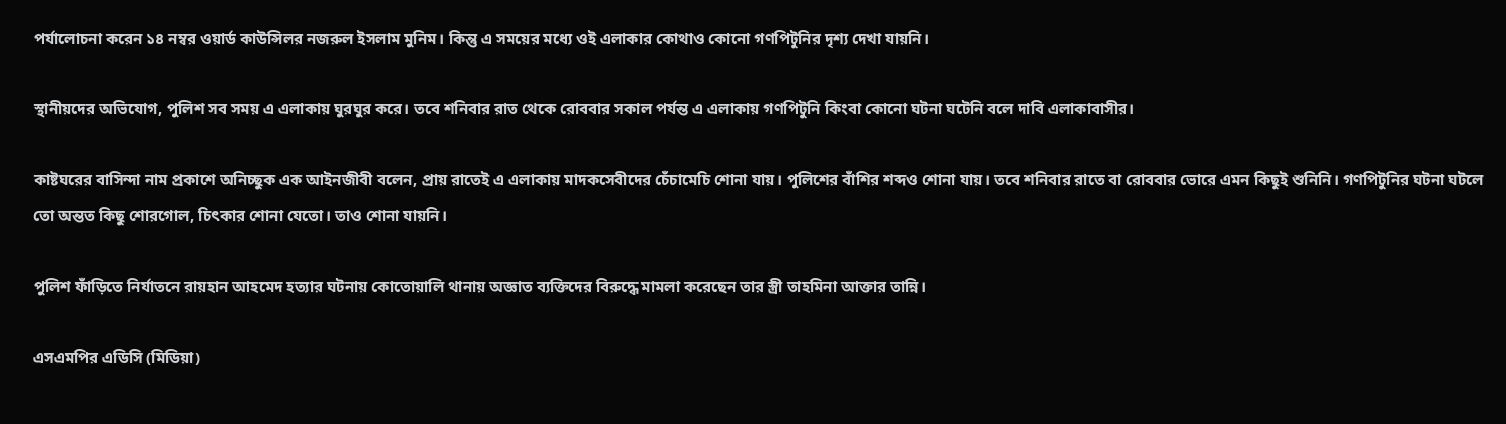পর্যালোচনা করেন ১৪ নম্বর ওয়ার্ড কাউন্সিলর নজরুল ইসলাম মুনিম। কিন্তু এ সময়ের মধ্যে ওই এলাকার কোথাও কোনো গণপিটুনির দৃশ্য দেখা যায়নি।

স্থানীয়দের অভিযোগ, পুলিশ সব সময় এ এলাকায় ঘুরঘুর করে। তবে শনিবার রাত থেকে রোববার সকাল পর্যন্ত এ এলাকায় গণপিটুনি কিংবা কোনো ঘটনা ঘটেনি বলে দাবি এলাকাবাসীর।

কাষ্টঘরের বাসিন্দা নাম প্রকাশে অনিচ্ছুক এক আইনজীবী বলেন, প্রায় রাতেই এ এলাকায় মাদকসেবীদের চেঁচামেচি শোনা যায়। পুলিশের বাঁশির শব্দও শোনা যায়। তবে শনিবার রাতে বা রোববার ভোরে এমন কিছুই শুনিনি। গণপিটুনির ঘটনা ঘটলে তো অন্তত কিছু শোরগোল, চিৎকার শোনা যেতো। তাও শোনা যায়নি।

পুলিশ ফাঁড়িতে নির্যাতনে রায়হান আহমেদ হত্যার ঘটনায় কোতোয়ালি থানায় অজ্ঞাত ব্যক্তিদের বিরুদ্ধে মামলা করেছেন তার স্ত্রী তাহমিনা আক্তার তান্নি।

এসএমপির এডিসি (মিডিয়া)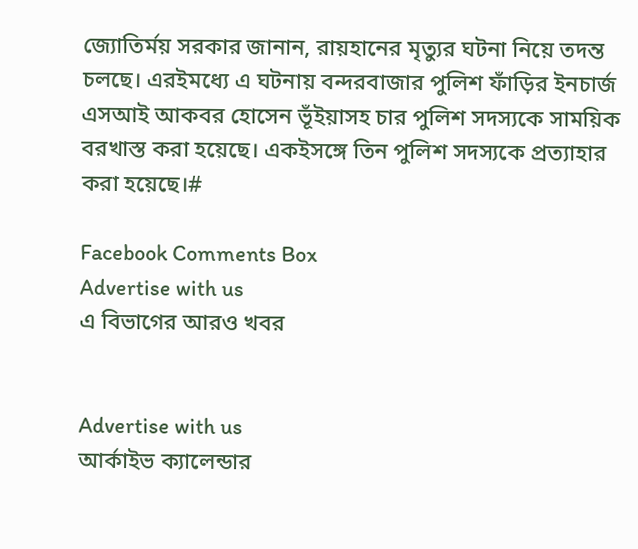জ্যোতির্ময় সরকার জানান, রায়হানের মৃত্যুর ঘটনা নিয়ে তদন্ত চলছে। এরইমধ্যে এ ঘটনায় বন্দরবাজার পুলিশ ফাঁড়ির ইনচার্জ এসআই আকবর হোসেন ভূঁইয়াসহ চার পুলিশ সদস্যকে সাময়িক বরখাস্ত করা হয়েছে। একইসঙ্গে তিন পুলিশ সদস্যকে প্রত্যাহার করা হয়েছে।#

Facebook Comments Box
Advertise with us
এ বিভাগের আরও খবর


Advertise with us
আর্কাইভ ক্যালেন্ডার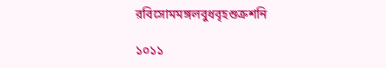রবিসোমমঙ্গলবুধবৃহশুক্রশনি

১০১১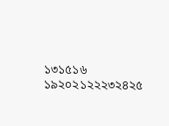১৩১৫১৬
১৯২০২১২২২৩২৪২৫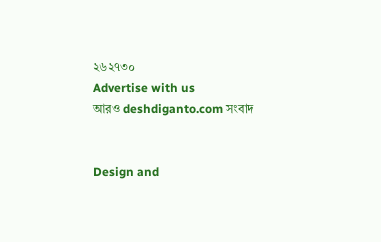২৬২৭৩০
Advertise with us
আরও deshdiganto.com সংবাদ


Design and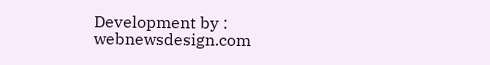Development by : webnewsdesign.com